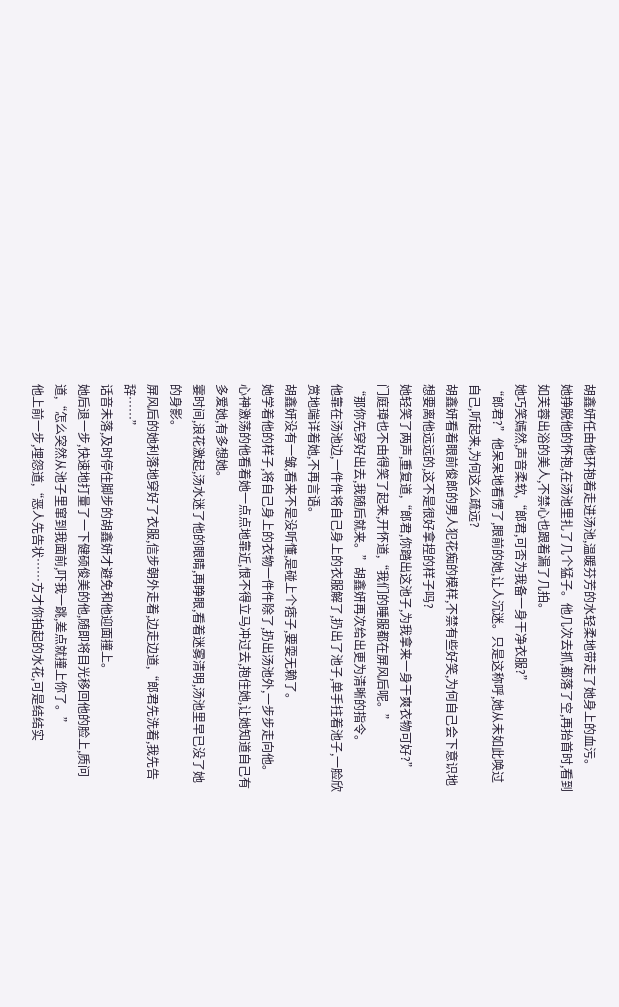胡鑫妍任由他环抱着走进汤池,温暖芬芳的水轻柔地带走了她身上的血污。
她挣脱他的怀抱,在汤池里扎了几个猛子。他几次去抓,都落了空,再抬首时,看到如芙蓉出浴的美人,不禁心也跟着漏了几拍。
她巧笑嫣然,声音柔软,“郎君,可否为我备一身干净衣服?”
“郎君?”他呆呆地看愣了,眼前的她,让人沉迷。只是这称呼,她从未如此唤过自己,听起来,为何这么疏远?
胡鑫妍看着眼前俊郎的男人犯花痴的模样,不禁有些好笑,为何自己会下意识地想要离他远远的,这不是很好拿捏的样子吗?
她轻笑了两声,重复道,“郎君,你踏出这池子,为我拿来一身干爽衣物可好?”
门庭璋也不由得笑了起来,开怀道,“我们的睡服都在屏风后呢。”
“那你先穿好出去,我随后就来。”胡鑫妍再次给出更为清晰的指令。
他靠在汤池边,一件件将自己身上的衣服解了,扔出了池子,单手拄着池子,一脸欣赏地端详着她,不再言语。
胡鑫妍没有一皱,看来不是没听懂,是碰上个痞子,要耍无赖了。
她学着他的样子,将自己身上的衣物一件件除了,扔出汤池外,一步步走向他。
心神激荡的他看着她一点点地靠近,恨不得立马冲过去,抱住她,让她知道自己有多爱她,有多想她。
霎时间,浪花激起,汤水迷了他的眼睛,再睁眼,看着迷雾清明,汤池里早已没了她的身影。
屏风后的她利落地穿好了衣服,信步朝外走着,边走边道,“郎君先洗着,我先告辞……”
话音未落,及时停住脚步的胡鑫妍才避免和他迎面撞上。
她后退一步,快速地打量了一下健硕俊美的他,随即将目光移回他的脸上,质问道,“怎么突然从池子里窜到我面前,吓我一跳,差点就撞上你了。”
他上前一步,埋怨道,“恶人先告状……方才你拍起的水花,可是结结实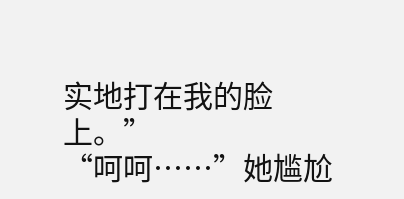实地打在我的脸上。”
“呵呵……”她尴尬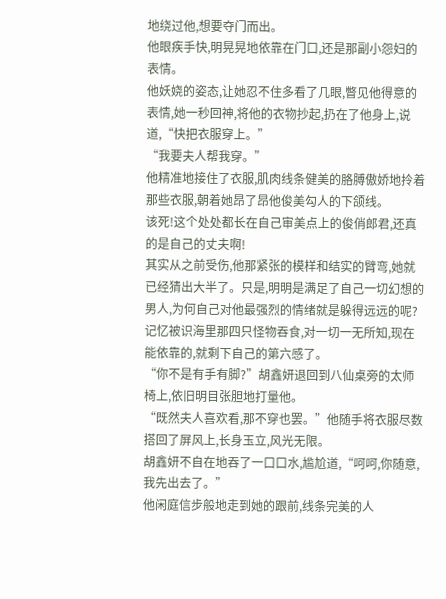地绕过他,想要夺门而出。
他眼疾手快,明晃晃地依靠在门口,还是那副小怨妇的表情。
他妖娆的姿态,让她忍不住多看了几眼,瞥见他得意的表情,她一秒回神,将他的衣物抄起,扔在了他身上,说道,“快把衣服穿上。”
“我要夫人帮我穿。”
他精准地接住了衣服,肌肉线条健美的胳膊傲娇地拎着那些衣服,朝着她昂了昂他俊美勾人的下颌线。
该死!这个处处都长在自己审美点上的俊俏郎君,还真的是自己的丈夫啊!
其实从之前受伤,他那紧张的模样和结实的臂弯,她就已经猜出大半了。只是,明明是满足了自己一切幻想的男人,为何自己对他最强烈的情绪就是躲得远远的呢?
记忆被识海里那四只怪物吞食,对一切一无所知,现在能依靠的,就剩下自己的第六感了。
“你不是有手有脚?”胡鑫妍退回到八仙桌旁的太师椅上,依旧明目张胆地打量他。
“既然夫人喜欢看,那不穿也罢。”他随手将衣服尽数搭回了屏风上,长身玉立,风光无限。
胡鑫妍不自在地吞了一口口水,尴尬道,“呵呵,你随意,我先出去了。”
他闲庭信步般地走到她的跟前,线条完美的人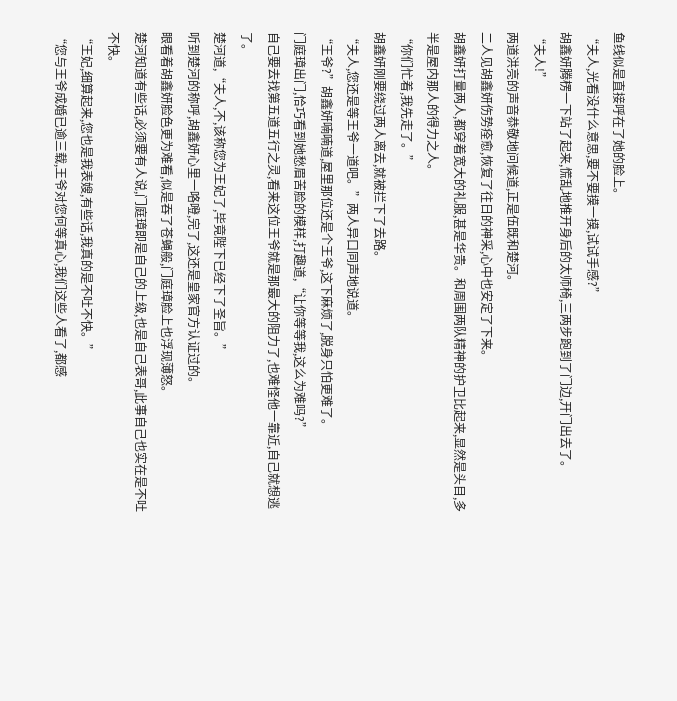鱼线似是直接呼在了她的脸上。
“夫人,光看没什么意思,要不要摸一摸,试试手感?”
胡鑫妍腾楞一下站了起来,慌乱地推开身后的太师椅,三两步跑到了门边,开门出去了。
“夫人!”
两道洪亮的声音恭敬地问候道,正是伍既和楚河。
二人见胡鑫妍伤势痊愈,恢复了往日的神采,心中也安定了下来。
胡鑫妍打量两人,都穿着宽大的礼服,甚是华贵。和周围两队精神的护卫比起来,显然是头目,多半是屋内那人的得力之人。
“你们忙着,我先走了。”
胡鑫妍刚要绕过两人离去,就被拦下了去路。
“夫人,您还是等王爷一道吧。”两人异口同声地说道。
“王爷?”胡鑫妍喃喃道,屋里那位还是个王爷,这下麻烦了,脱身只怕更难了。
门庭璋出门,恰巧看到她愁眉苦脸的模样,打趣道,“让你等等我,这么为难吗?”
自己要去找第五道五行之灵,看来这位王爷就是那最大的阻力了,也难怪他一靠近,自己就想逃了。
楚河道,“夫人,不,该称您为王妃了,毕竟陛下已经下了圣旨。”
听到楚河的称呼,胡鑫妍心里一咯噔,完了,这还是皇家官方认证过的。
眼看着胡鑫妍脸色更为难看,似是吞了苍蝇般,门庭璋脸上也浮现薄怒。
楚河知道有些话,必须要有人说,门庭璋即是自己的上级,也是自己表哥,此事自己也实在是不吐不快。
“王妃,细算起来,您也是我表嫂,有些话,我真的是不吐不快。”
“您与王爷成婚已逾三载,王爷对您何等真心,我们这些人看了,都感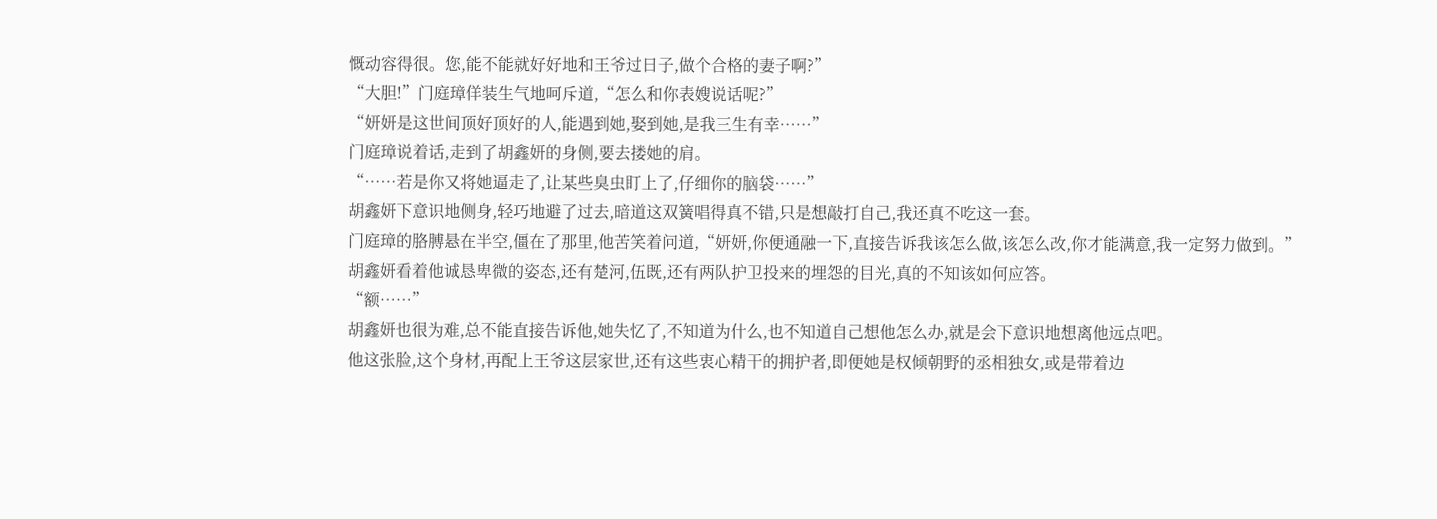慨动容得很。您,能不能就好好地和王爷过日子,做个合格的妻子啊?”
“大胆!”门庭璋佯装生气地呵斥道,“怎么和你表嫂说话呢?”
“妍妍是这世间顶好顶好的人,能遇到她,娶到她,是我三生有幸……”
门庭璋说着话,走到了胡鑫妍的身侧,要去搂她的肩。
“……若是你又将她逼走了,让某些臭虫盯上了,仔细你的脑袋……”
胡鑫妍下意识地侧身,轻巧地避了过去,暗道这双簧唱得真不错,只是想敲打自己,我还真不吃这一套。
门庭璋的胳膊悬在半空,僵在了那里,他苦笑着问道,“妍妍,你便通融一下,直接告诉我该怎么做,该怎么改,你才能满意,我一定努力做到。”
胡鑫妍看着他诚恳卑微的姿态,还有楚河,伍既,还有两队护卫投来的埋怨的目光,真的不知该如何应答。
“额……”
胡鑫妍也很为难,总不能直接告诉他,她失忆了,不知道为什么,也不知道自己想他怎么办,就是会下意识地想离他远点吧。
他这张脸,这个身材,再配上王爷这层家世,还有这些衷心精干的拥护者,即便她是权倾朝野的丞相独女,或是带着边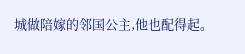城做陪嫁的邻国公主,他也配得起。